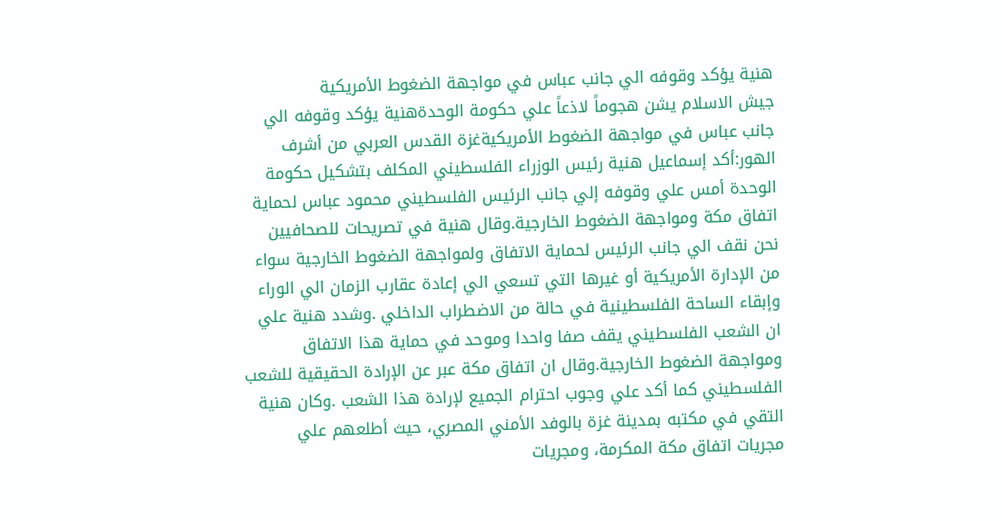هنية يؤكد وقوفه الي جانب عباس في مواجهة الضغوط الأمريكية
جيش الاسلام يشن هجوماً لاذعاً علي حكومة الوحدةهنية يؤكد وقوفه الي جانب عباس في مواجهة الضغوط الأمريكيةغزة القدس العربي من أشرف الهور:أكد إسماعيل هنية رئيس الوزراء الفلسطيني المكلف بتشكيل حكومة الوحدة أمس علي وقوفه إلي جانب الرئيس الفلسطيني محمود عباس لحماية اتفاق مكة ومواجهة الضغوط الخارجية.وقال هنية في تصريحات للصحافيين نحن نقف الي جانب الرئيس لحماية الاتفاق ولمواجهة الضغوط الخارجية سواء من الإدارة الأمريكية أو غيرها التي تسعي الي إعادة عقارب الزمان الي الوراء وإبقاء الساحة الفلسطينية في حالة من الاضطراب الداخلي .وشدد هنية علي ان الشعب الفلسطيني يقف صفا واحدا وموحد في حماية هذا الاتفاق ومواجهة الضغوط الخارجية.وقال ان اتفاق مكة عبر عن الإرادة الحقيقية للشعب الفلسطيني كما أكد علي وجوب احترام الجميع لإرادة هذا الشعب .وكان هنية التقي في مكتبه بمدينة غزة بالوفد الأمني المصري، حيث أطلعهم علي مجريات اتفاق مكة المكرمة، ومجريات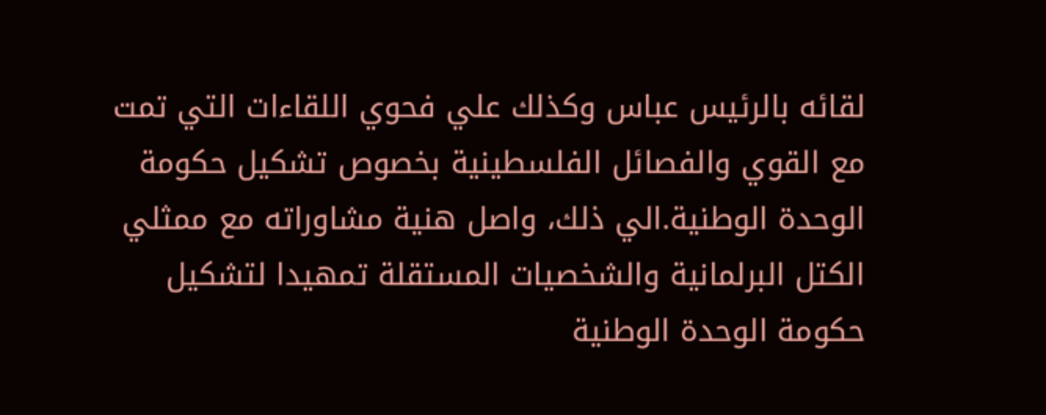لقائه بالرئيس عباس وكذلك علي فحوي اللقاءات التي تمت مع القوي والفصائل الفلسطينية بخصوص تشكيل حكومة الوحدة الوطنية.الي ذلك، واصل هنية مشاوراته مع ممثلي الكتل البرلمانية والشخصيات المستقلة تمهيدا لتشكيل حكومة الوحدة الوطنية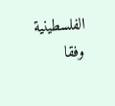الفلسطينية وفقا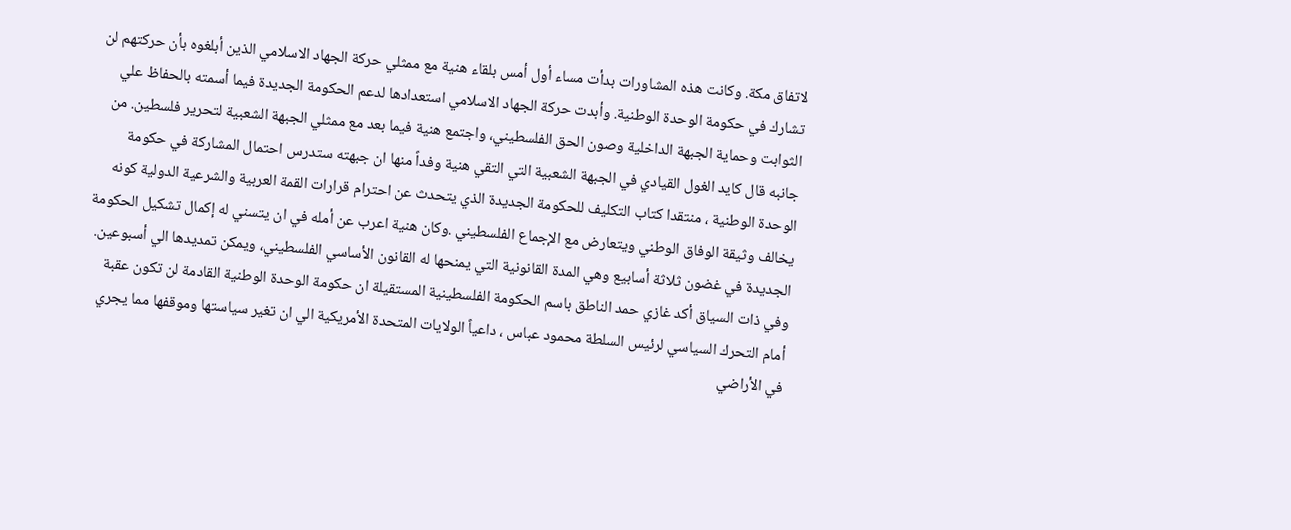لاتفاق مكة. وكانت هذه المشاورات بدأت مساء أول أمس بلقاء هنية مع ممثلي حركة الجهاد الاسلامي الذين أبلغوه بأن حركتهم لن تشارك في حكومة الوحدة الوطنية. وأبدت حركة الجهاد الاسلامي استعدادها لدعم الحكومة الجديدة فيما أسمته بالحفاظ علي الثوابت وحماية الجبهة الداخلية وصون الحق الفلسطيني، واجتمع هنية فيما بعد مع ممثلي الجبهة الشعبية لتحرير فلسطين. من جانبه قال كايد الغول القيادي في الجبهة الشعبية التي التقي هنية وفداً منها ان جبهته ستدرس احتمال المشاركة في حكومة الوحدة الوطنية ، منتقدا كتاب التكليف للحكومة الجديدة الذي يتحدث عن احترام قرارات القمة العربية والشرعية الدولية كونه يخالف وثيقة الوفاق الوطني ويتعارض مع الإجماع الفلسطيني .وكان هنية اعرب عن أمله في ان يتسني له إكمال تشكيل الحكومة الجديدة في غضون ثلاثة أسابيع وهي المدة القانونية التي يمنحها له القانون الأساسي الفلسطيني، ويمكن تمديدها الي أسبوعين. وفي ذات السياق أكد غازي حمد الناطق باسم الحكومة الفلسطينية المستقيلة ان حكومة الوحدة الوطنية القادمة لن تكون عقبة أمام التحرك السياسي لرئيس السلطة محمود عباس ، داعياً الولايات المتحدة الأمريكية الي ان تغير سياستها وموقفها مما يجري في الأراضي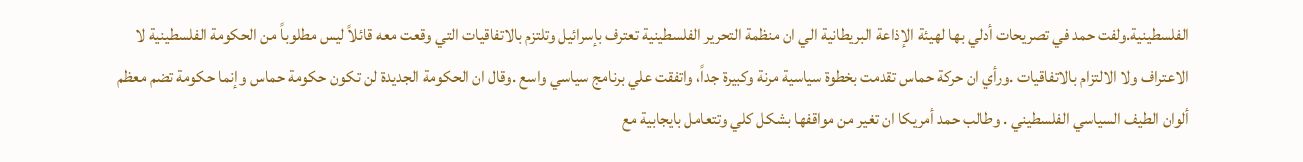الفلسطينية.ولفت حمد في تصريحات أدلي بها لهيئة الإذاعة البريطانية الي ان منظمة التحرير الفلسطينية تعترف بإسرائيل وتلتزم بالاتفاقيات التي وقعت معه قائلاً ليس مطلوباً من الحكومة الفلسطينية لا الاعتراف ولا الالتزام بالاتفاقيات .ورأي ان حركة حماس تقدمت بخطوة سياسية مرنة وكبيرة جداً، واتفقت علي برنامج سياسي واسع .وقال ان الحكومة الجديدة لن تكون حكومة حماس وإنما حكومة تضم معظم ألوان الطيف السياسي الفلسطيني . وطالب حمد أمريكا ان تغير من مواقفها بشكل كلي وتتعامل بايجابية مع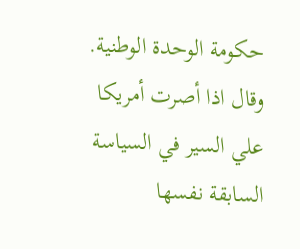حكومة الوحدة الوطنية. وقال اذا أصرت أمريكا علي السير في السياسة السابقة نفسها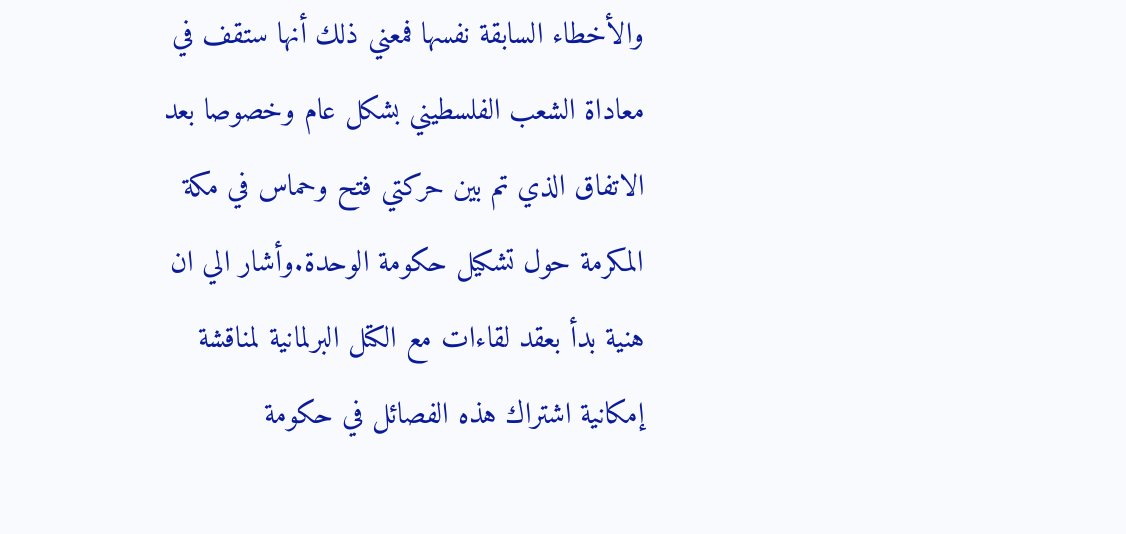والأخطاء السابقة نفسها فمعني ذلك أنها ستقف في معاداة الشعب الفلسطيني بشكل عام وخصوصا بعد الاتفاق الذي تم بين حركتي فتح وحماس في مكة المكرمة حول تشكيل حكومة الوحدة.وأشار الي ان هنية بدأ بعقد لقاءات مع الكتل البرلمانية لمناقشة إمكانية اشتراك هذه الفصائل في حكومة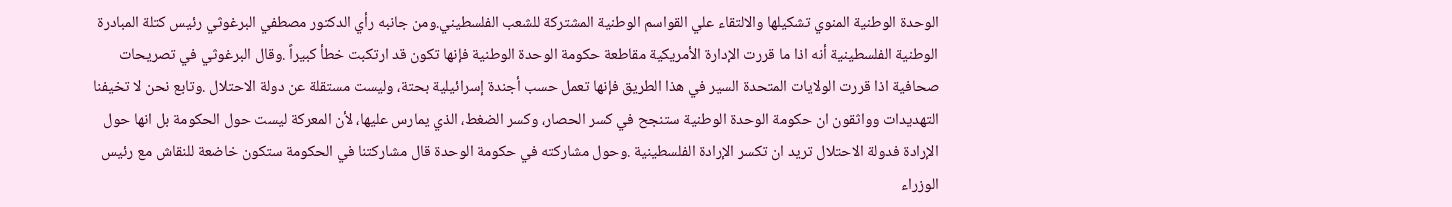الوحدة الوطنية المنوي تشكيلها والالتقاء علي القواسم الوطنية المشتركة للشعب الفلسطيني.ومن جانبه رأي الدكتور مصطفي البرغوثي رئيس كتلة المبادرة الوطنية الفلسطينية أنه اذا ما قررت الإدارة الأمريكية مقاطعة حكومة الوحدة الوطنية فإنها تكون قد ارتكبت خطأ كبيراً .وقال البرغوثي في تصريحات صحافية اذا قررت الولايات المتحدة السير في هذا الطريق فإنها تعمل حسب أجندة إسرائيلية بحتة، وليست مستقلة عن دولة الاحتلال .وتابع نحن لا تخيفنا التهديدات وواثقون ان حكومة الوحدة الوطنية ستنجح في كسر الحصار، وكسر الضغط، الذي يمارس عليها، لأن المعركة ليست حول الحكومة بل انها حول الإرادة فدولة الاحتلال تريد ان تكسر الإرادة الفلسطينية .وحول مشاركته في حكومة الوحدة قال مشاركتنا في الحكومة ستكون خاضعة للنقاش مع رئيس الوزراء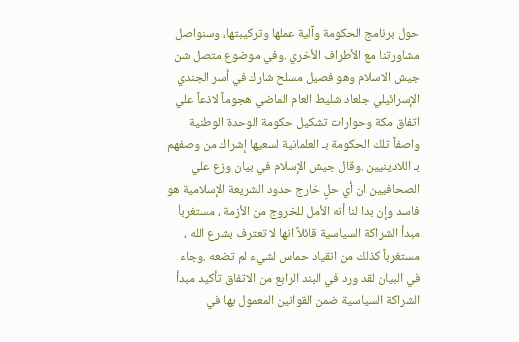حول برنامج الحكومة وآلية عملها وتركيبتها، وسنواصل مشاورتنا مع الأطراف الأخري .وفي موضوع متصل شن جيش الاسلام وهو فصيل مسلح شارك في أسر الجندي الإسرائيلي جلعاد شليط العام الماضي هجوماً لاذعاً علي اتفاق مكة وحوارات تشكيل حكومة الوحدة الوطنية واصفاً تلك الحكومة بـ العلمانية لسعيها إشراك من وصفهم بـ اللادينيين .وقال جيش الإسلام في بيان وزع علي الصحافيين ان أي حلٍ خارج حدود الشريعة الإسلامية هو فاسد وإن بدا لنا أنه الأمل للخروج من الأزمة ، مستغرباُ مبدأ الشراكة السياسية قائلاً انها لا تعترف بشرع الله ، مستغرباً كذلك من انقياد حماس لشيء لم تضعه .وجاء في البيان لقد ورد في البند الرابع من الاتفاق تأكيد مبدأ الشراكة السياسية ضمن القوانين المعمول بها في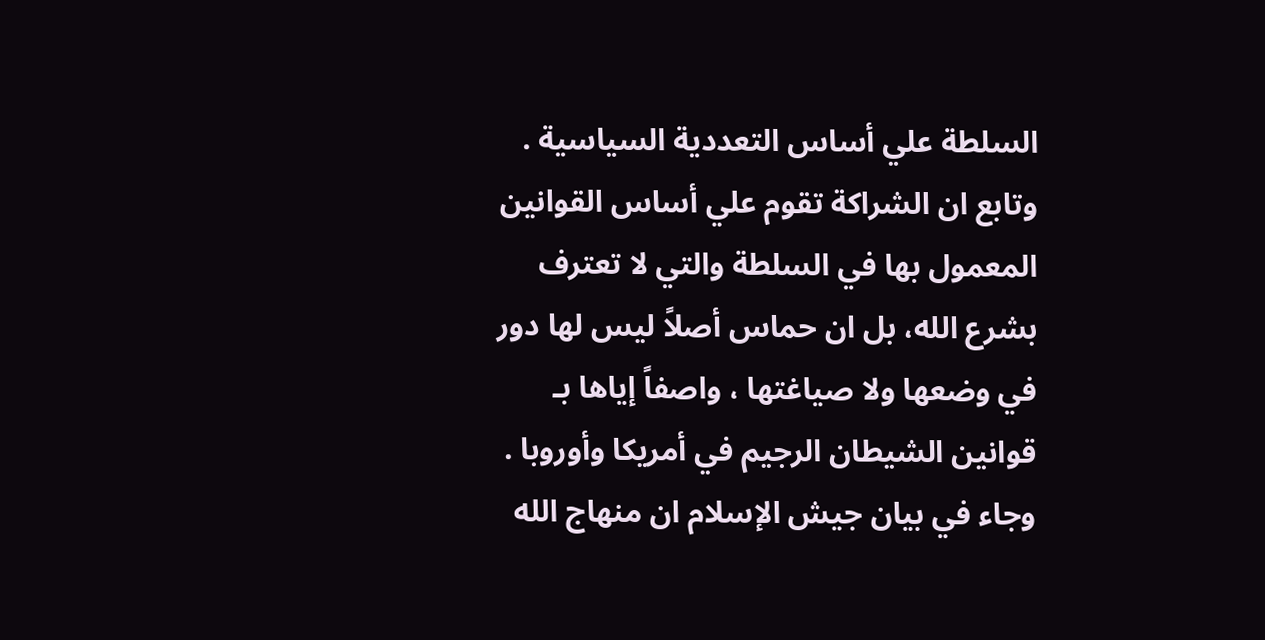السلطة علي أساس التعددية السياسية . وتابع ان الشراكة تقوم علي أساس القوانين المعمول بها في السلطة والتي لا تعترف بشرع الله، بل ان حماس أصلاً ليس لها دور في وضعها ولا صياغتها ، واصفاً إياها بـ قوانين الشيطان الرجيم في أمريكا وأوروبا . وجاء في بيان جيش الإسلام ان منهاج الله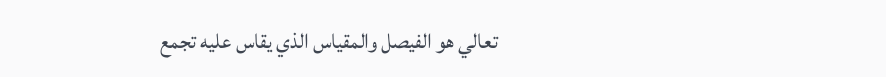تعالي هو الفيصل والمقياس الذي يقاس عليه تجمع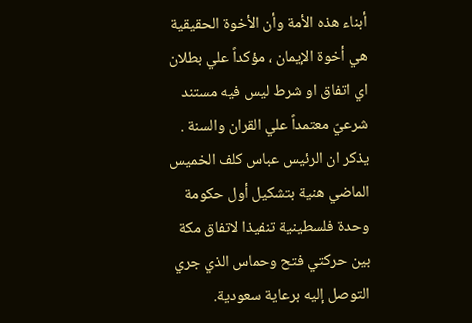أبناء هذه الأمة وأن الأخوة الحقيقية هي أخوة الإيمان ، مؤكداً علي بطلان اي اتفاق او شرط ليس فيه مستند شرعيّ معتمداً علي القران والسنة . يذكر ان الرئيس عباس كلف الخميس الماضي هنية بتشكيل أول حكومة وحدة فلسطينية تنفيذا لاتفاق مكة بين حركتي فتح وحماس الذي جري التوصل إليه برعاية سعودية.